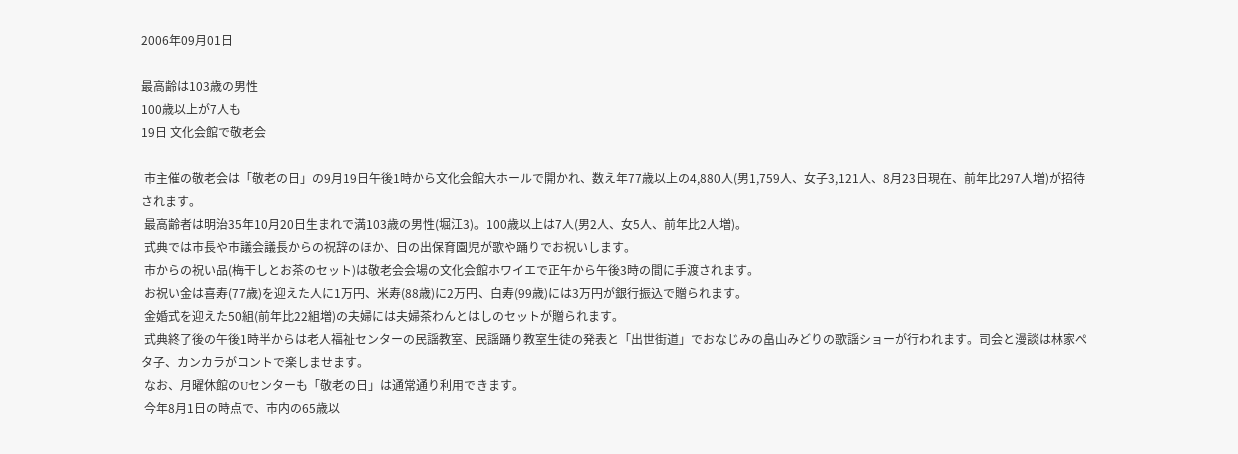2006年09月01日

最高齢は103歳の男性
100歳以上が7人も
19日 文化会館で敬老会

 市主催の敬老会は「敬老の日」の9月19日午後1時から文化会館大ホールで開かれ、数え年77歳以上の4,880人(男1,759人、女子3,121人、8月23日現在、前年比297人増)が招待されます。
 最高齢者は明治35年10月20日生まれで満103歳の男性(堀江3)。100歳以上は7人(男2人、女5人、前年比2人増)。
 式典では市長や市議会議長からの祝辞のほか、日の出保育園児が歌や踊りでお祝いします。
 市からの祝い品(梅干しとお茶のセット)は敬老会会場の文化会館ホワイエで正午から午後3時の間に手渡されます。
 お祝い金は喜寿(77歳)を迎えた人に1万円、米寿(88歳)に2万円、白寿(99歳)には3万円が銀行振込で贈られます。
 金婚式を迎えた50組(前年比22組増)の夫婦には夫婦茶わんとはしのセットが贈られます。
 式典終了後の午後1時半からは老人福祉センターの民謡教室、民謡踊り教室生徒の発表と「出世街道」でおなじみの畠山みどりの歌謡ショーが行われます。司会と漫談は林家ぺタ子、カンカラがコントで楽しませます。
 なお、月曜休館のUセンターも「敬老の日」は通常通り利用できます。
 今年8月1日の時点で、市内の65歳以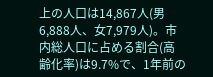上の人口は14,867人(男6,888人、女7,979人)。市内総人口に占める割合(高齢化率)は9.7%で、1年前の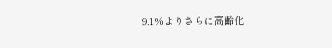9.1%よりさらに高齢化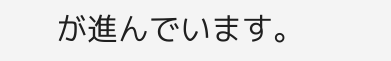が進んでいます。